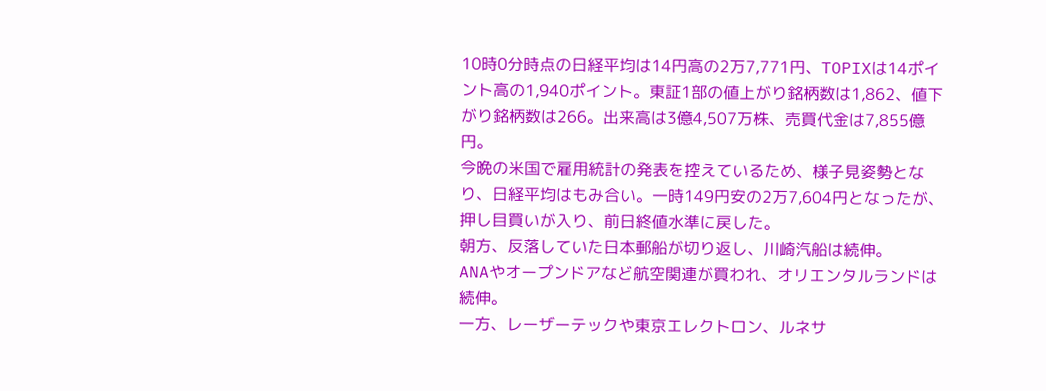10時0分時点の日経平均は14円高の2万7,771円、TOPIXは14ポイント高の1,940ポイント。東証1部の値上がり銘柄数は1,862、値下がり銘柄数は266。出来高は3億4,507万株、売買代金は7,855億円。
今晩の米国で雇用統計の発表を控えているため、様子見姿勢となり、日経平均はもみ合い。一時149円安の2万7,604円となったが、押し目買いが入り、前日終値水準に戻した。
朝方、反落していた日本郵船が切り返し、川崎汽船は続伸。
ANAやオープンドアなど航空関連が買われ、オリエンタルランドは続伸。
一方、レーザーテックや東京エレクトロン、ルネサ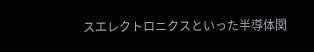スエレクトロニクスといった半導体関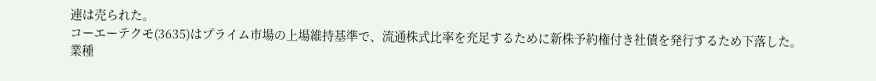連は売られた。
コーエーテクモ(3635)はプライム市場の上場維持基準で、流通株式比率を充足するために新株予約権付き社債を発行するため下落した。
業種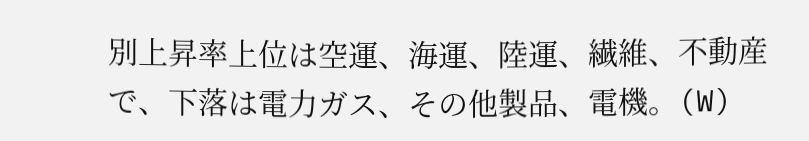別上昇率上位は空運、海運、陸運、繊維、不動産で、下落は電力ガス、その他製品、電機。(W)